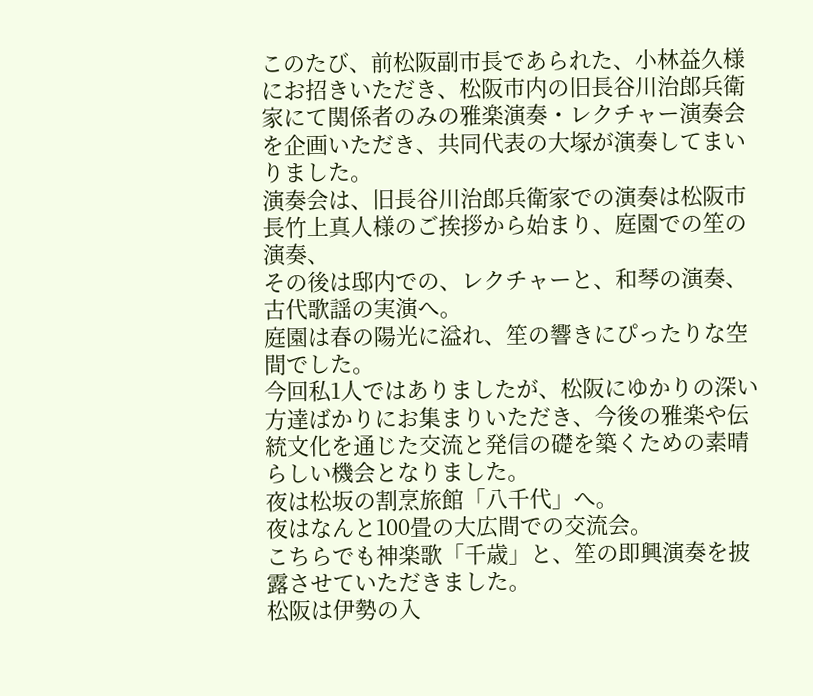このたび、前松阪副市長であられた、小林益久様にお招きいただき、松阪市内の旧長谷川治郎兵衛家にて関係者のみの雅楽演奏・レクチャー演奏会を企画いただき、共同代表の大塚が演奏してまいりました。
演奏会は、旧長谷川治郎兵衛家での演奏は松阪市長竹上真人様のご挨拶から始まり、庭園での笙の演奏、
その後は邸内での、レクチャーと、和琴の演奏、古代歌謡の実演へ。
庭園は春の陽光に溢れ、笙の響きにぴったりな空間でした。
今回私1人ではありましたが、松阪にゆかりの深い方達ばかりにお集まりいただき、今後の雅楽や伝統文化を通じた交流と発信の礎を築くための素晴らしい機会となりました。
夜は松坂の割烹旅館「八千代」へ。
夜はなんと100畳の大広間での交流会。
こちらでも神楽歌「千歳」と、笙の即興演奏を披露させていただきました。
松阪は伊勢の入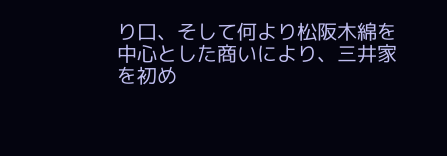り口、そして何より松阪木綿を中心とした商いにより、三井家を初め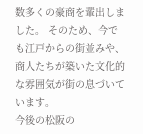数多くの豪商を輩出しました。 そのため、今でも江戸からの街並みや、商人たちが築いた文化的な雰囲気が街の息づいています。
今後の松阪の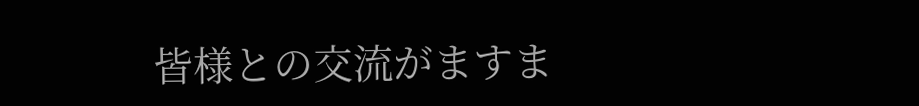皆様との交流がますま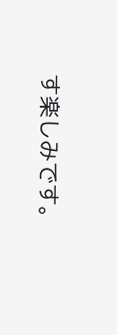す楽しみです。